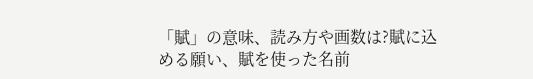「賦」の意味、読み方や画数は?賦に込める願い、賦を使った名前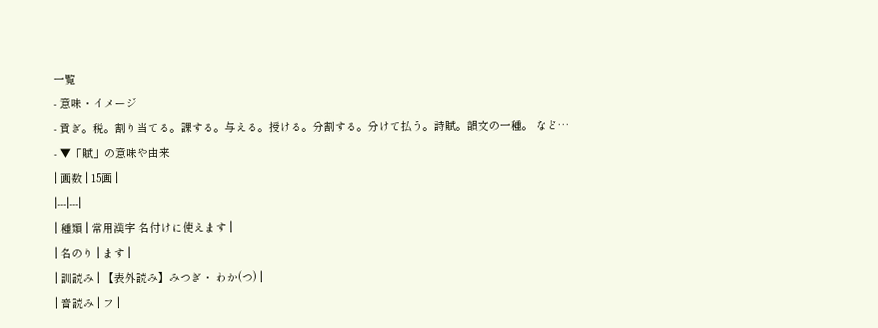一覧
- 意味・イメージ
- 貢ぎ。税。割り当てる。課する。与える。授ける。分割する。分けて払う。詩賦。韻文の一種。 など…
- ▼「賦」の意味や由来
| 画数 | 15画 |
|---|---|
| 種類 | 常用漢字 名付けに使えます |
| 名のり | ます |
| 訓読み | 【表外読み】みつぎ・ わか(つ) |
| 音読み | フ |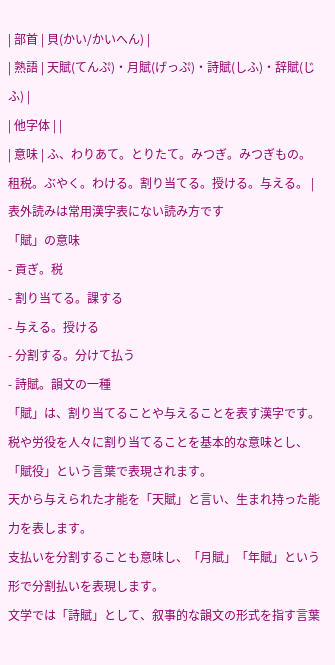| 部首 | 貝(かい/かいへん) |
| 熟語 | 天賦(てんぷ)・月賦(げっぷ)・詩賦(しふ)・辞賦(じふ) |
| 他字体 | |
| 意味 | ふ、わりあて。とりたて。みつぎ。みつぎもの。租税。ぶやく。わける。割り当てる。授ける。与える。 |
表外読みは常用漢字表にない読み方です
「賦」の意味
- 貢ぎ。税
- 割り当てる。課する
- 与える。授ける
- 分割する。分けて払う
- 詩賦。韻文の一種
「賦」は、割り当てることや与えることを表す漢字です。
税や労役を人々に割り当てることを基本的な意味とし、「賦役」という言葉で表現されます。
天から与えられた才能を「天賦」と言い、生まれ持った能力を表します。
支払いを分割することも意味し、「月賦」「年賦」という形で分割払いを表現します。
文学では「詩賦」として、叙事的な韻文の形式を指す言葉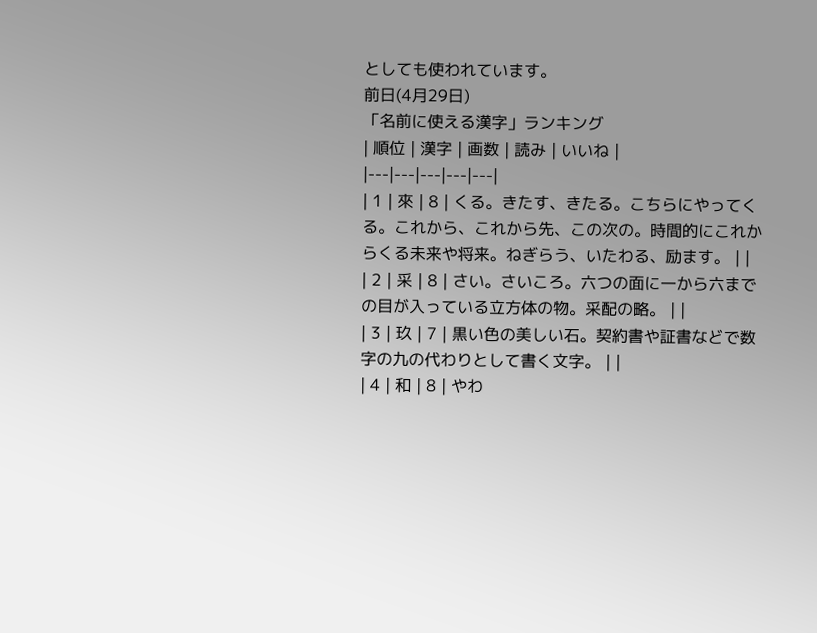としても使われています。
前日(4月29日)
「名前に使える漢字」ランキング
| 順位 | 漢字 | 画数 | 読み | いいね |
|---|---|---|---|---|
| 1 | 來 | 8 | くる。きたす、きたる。こちらにやってくる。これから、これから先、この次の。時間的にこれからくる未来や将来。ねぎらう、いたわる、励ます。 | |
| 2 | 采 | 8 | さい。さいころ。六つの面に一から六までの目が入っている立方体の物。采配の略。 | |
| 3 | 玖 | 7 | 黒い色の美しい石。契約書や証書などで数字の九の代わりとして書く文字。 | |
| 4 | 和 | 8 | やわ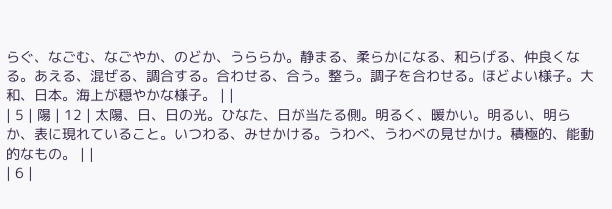らぐ、なごむ、なごやか、のどか、うららか。静まる、柔らかになる、和らげる、仲良くなる。あえる、混ぜる、調合する。合わせる、合う。整う。調子を合わせる。ほどよい様子。大和、日本。海上が穏やかな様子。 | |
| 5 | 陽 | 12 | 太陽、日、日の光。ひなた、日が当たる側。明るく、暖かい。明るい、明らか、表に現れていること。いつわる、みせかける。うわべ、うわべの見せかけ。積極的、能動的なもの。 | |
| 6 |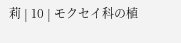莉 | 10 | モクセイ科の植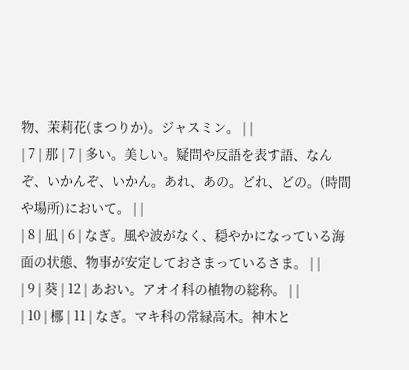物、茉莉花(まつりか)。ジャスミン。 | |
| 7 | 那 | 7 | 多い。美しい。疑問や反語を表す語、なんぞ、いかんぞ、いかん。あれ、あの。どれ、どの。(時間や場所)において。 | |
| 8 | 凪 | 6 | なぎ。風や波がなく、穏やかになっている海面の状態、物事が安定しておさまっているさま。 | |
| 9 | 葵 | 12 | あおい。アオイ科の植物の総称。 | |
| 10 | 梛 | 11 | なぎ。マキ科の常緑高木。神木と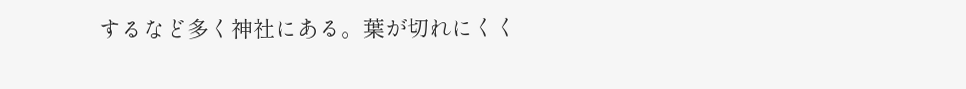するなど多く神社にある。葉が切れにくく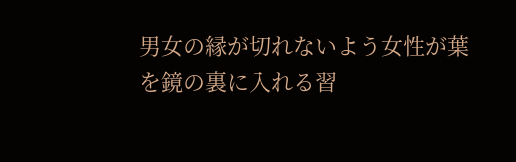男女の縁が切れないよう女性が葉を鏡の裏に入れる習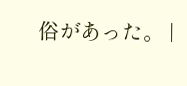俗があった。 |